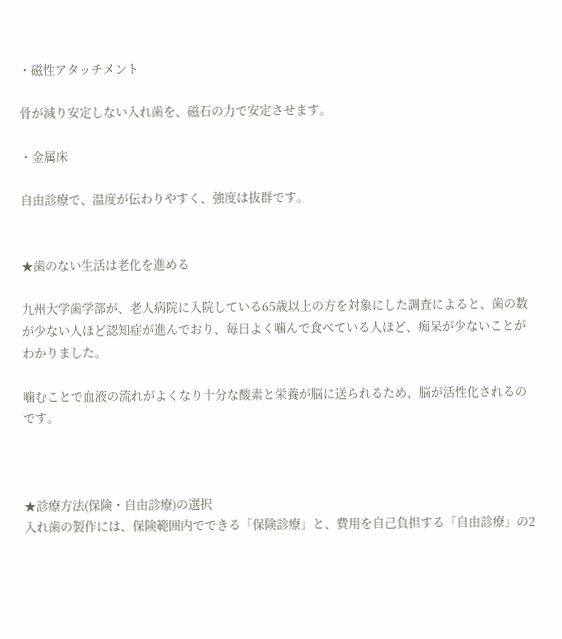・磁性アタッチメント

骨が減り安定しない入れ歯を、磁石の力で安定させます。

・金属床

自由診療で、温度が伝わりやすく、強度は抜群です。


★歯のない生活は老化を進める

九州大学歯学部が、老人病院に入院している65歳以上の方を対象にした調査によると、歯の数が少ない人ほど認知症が進んでおり、毎日よく噛んで食べている人ほど、痴呆が少ないことがわかりました。

噛むことで血液の流れがよくなり十分な酸素と栄養が脳に送られるため、脳が活性化されるのです。



★診療方法(保険・自由診療)の選択
入れ歯の製作には、保険範囲内でできる「保険診療」と、費用を自己負担する「自由診療」の2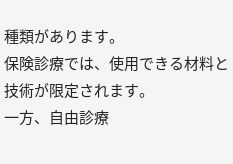種類があります。
保険診療では、使用できる材料と技術が限定されます。
一方、自由診療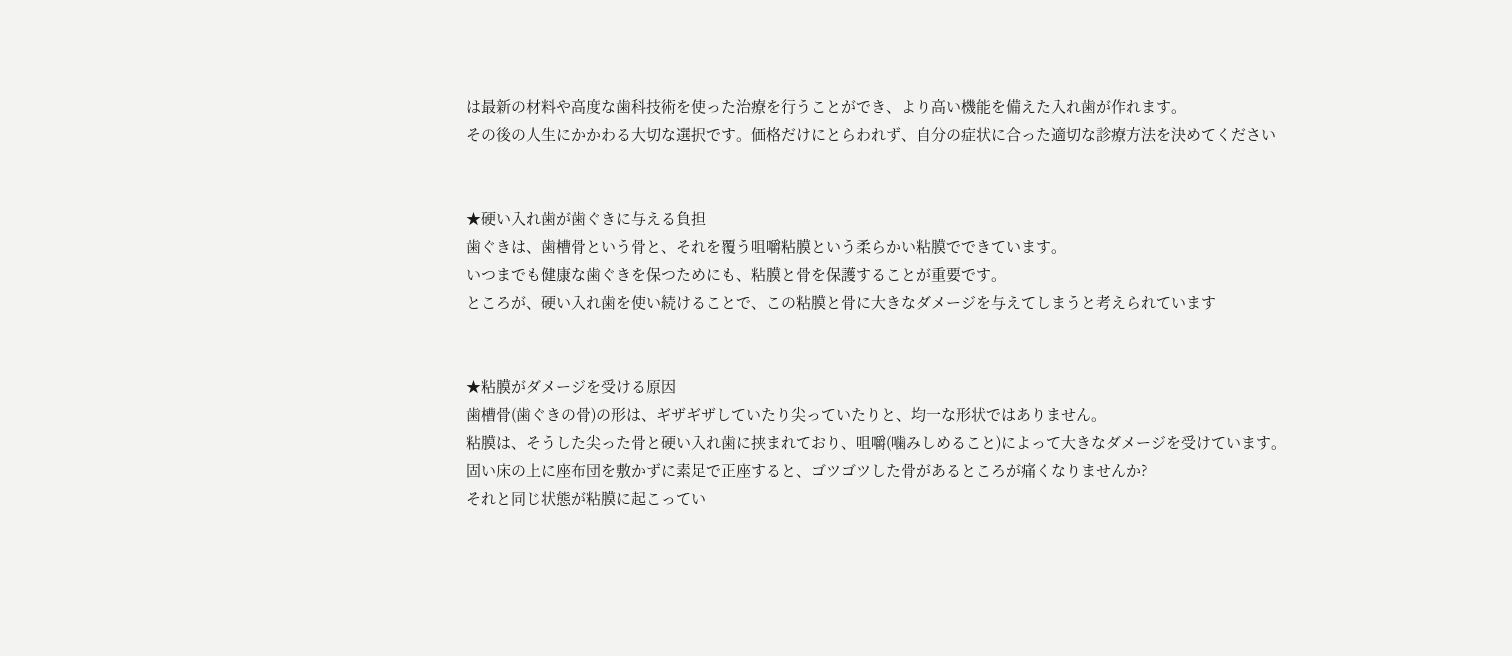は最新の材料や高度な歯科技術を使った治療を行うことができ、より高い機能を備えた入れ歯が作れます。
その後の人生にかかわる大切な選択です。価格だけにとらわれず、自分の症状に合った適切な診療方法を決めてください


★硬い入れ歯が歯ぐきに与える負担
歯ぐきは、歯槽骨という骨と、それを覆う咀嚼粘膜という柔らかい粘膜でできています。
いつまでも健康な歯ぐきを保つためにも、粘膜と骨を保護することが重要です。
ところが、硬い入れ歯を使い続けることで、この粘膜と骨に大きなダメージを与えてしまうと考えられています


★粘膜がダメージを受ける原因
歯槽骨(歯ぐきの骨)の形は、ギザギザしていたり尖っていたりと、均一な形状ではありません。
粘膜は、そうした尖った骨と硬い入れ歯に挟まれており、咀嚼(噛みしめること)によって大きなダメージを受けています。
固い床の上に座布団を敷かずに素足で正座すると、ゴツゴツした骨があるところが痛くなりませんか?
それと同じ状態が粘膜に起こってい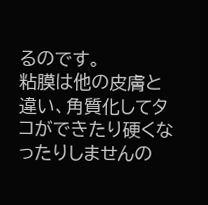るのです。
粘膜は他の皮膚と違い、角質化してタコができたり硬くなったりしませんの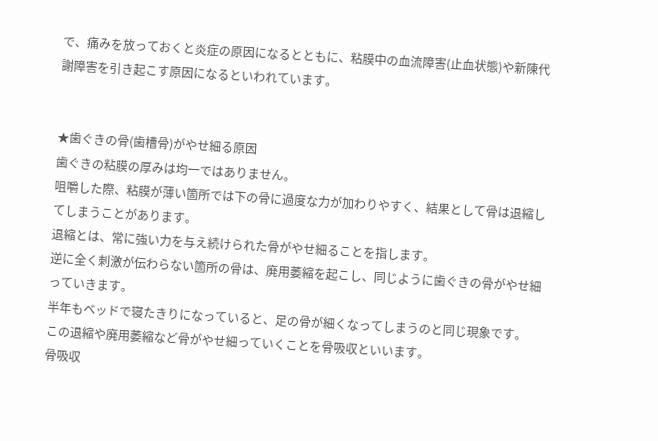で、痛みを放っておくと炎症の原因になるとともに、粘膜中の血流障害(止血状態)や新陳代謝障害を引き起こす原因になるといわれています。


★歯ぐきの骨(歯槽骨)がやせ細る原因
歯ぐきの粘膜の厚みは均一ではありません。
咀嚼した際、粘膜が薄い箇所では下の骨に過度な力が加わりやすく、結果として骨は退縮してしまうことがあります。
退縮とは、常に強い力を与え続けられた骨がやせ細ることを指します。
逆に全く刺激が伝わらない箇所の骨は、廃用萎縮を起こし、同じように歯ぐきの骨がやせ細っていきます。
半年もベッドで寝たきりになっていると、足の骨が細くなってしまうのと同じ現象です。
この退縮や廃用萎縮など骨がやせ細っていくことを骨吸収といいます。
骨吸収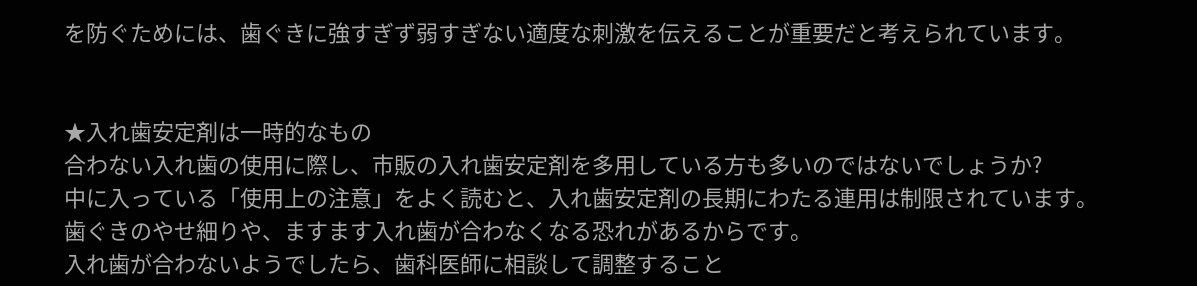を防ぐためには、歯ぐきに強すぎず弱すぎない適度な刺激を伝えることが重要だと考えられています。


★入れ歯安定剤は一時的なもの
合わない入れ歯の使用に際し、市販の入れ歯安定剤を多用している方も多いのではないでしょうか?
中に入っている「使用上の注意」をよく読むと、入れ歯安定剤の長期にわたる連用は制限されています。
歯ぐきのやせ細りや、ますます入れ歯が合わなくなる恐れがあるからです。
入れ歯が合わないようでしたら、歯科医師に相談して調整すること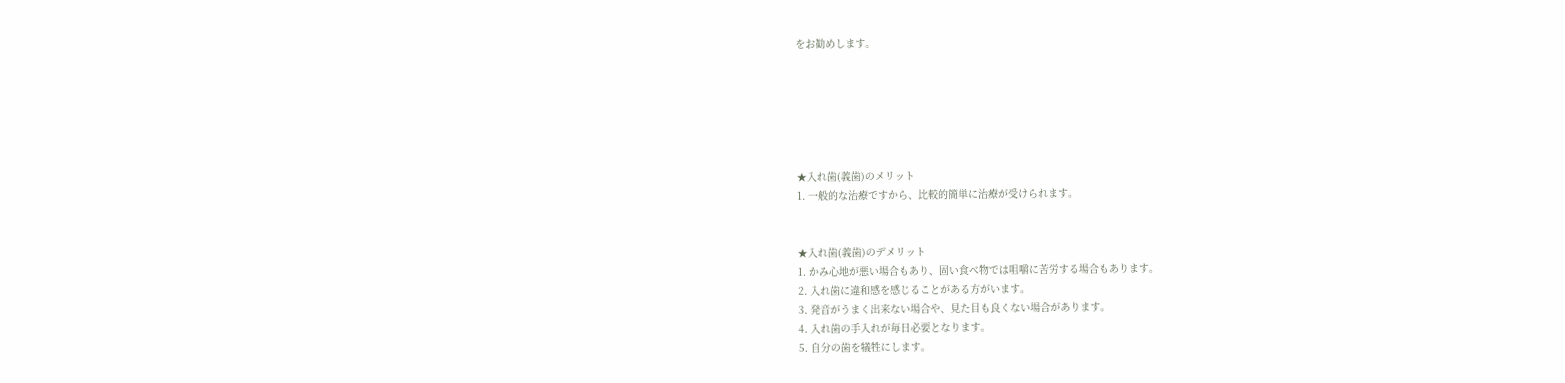をお勧めします。






★入れ歯(義歯)のメリット
1. 一般的な治療ですから、比較的簡単に治療が受けられます。


★入れ歯(義歯)のデメリット
1. かみ心地が悪い場合もあり、固い食べ物では咀嚼に苦労する場合もあります。
2. 入れ歯に違和感を感じることがある方がいます。
3. 発音がうまく出来ない場合や、見た目も良くない場合があります。
4. 入れ歯の手入れが毎日必要となります。
5. 自分の歯を犠牲にします。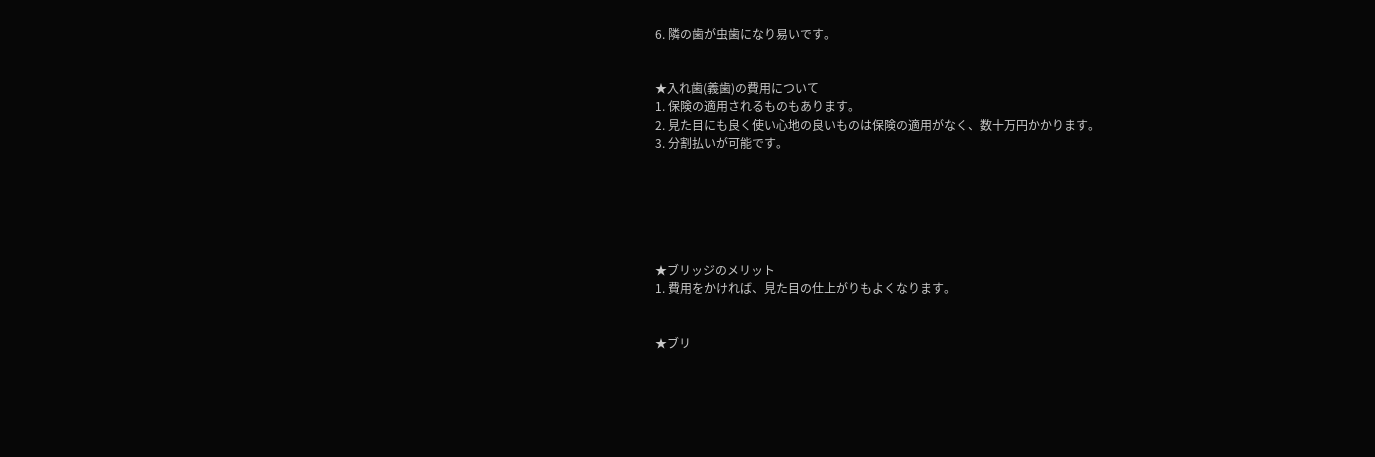6. 隣の歯が虫歯になり易いです。


★入れ歯(義歯)の費用について
1. 保険の適用されるものもあります。
2. 見た目にも良く使い心地の良いものは保険の適用がなく、数十万円かかります。
3. 分割払いが可能です。






★ブリッジのメリット
1. 費用をかければ、見た目の仕上がりもよくなります。


★ブリ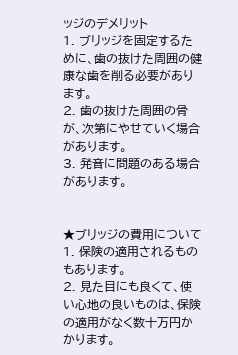ッジのデメリット
1. ブリッジを固定するために、歯の抜けた周囲の健康な歯を削る必要があります。
2. 歯の抜けた周囲の骨が、次第にやせていく場合があります。
3. 発音に問題のある場合があります。


★ブリッジの費用について
1. 保険の適用されるものもあります。
2. 見た目にも良くて、使い心地の良いものは、保険の適用がなく数十万円かかります。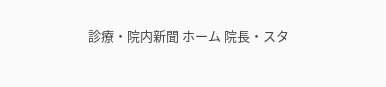診療・院内新聞 ホーム 院長・スタ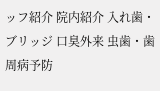ッフ紹介 院内紹介 入れ歯・ブリッジ 口臭外来 虫歯・歯周病予防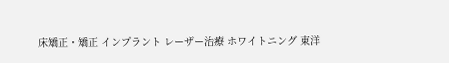床矯正・矯正 インプラント レーザー治療 ホワイトニング 東洋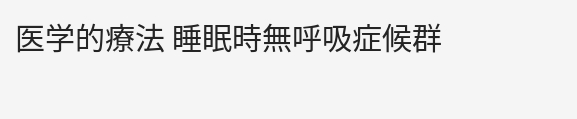医学的療法 睡眠時無呼吸症候群